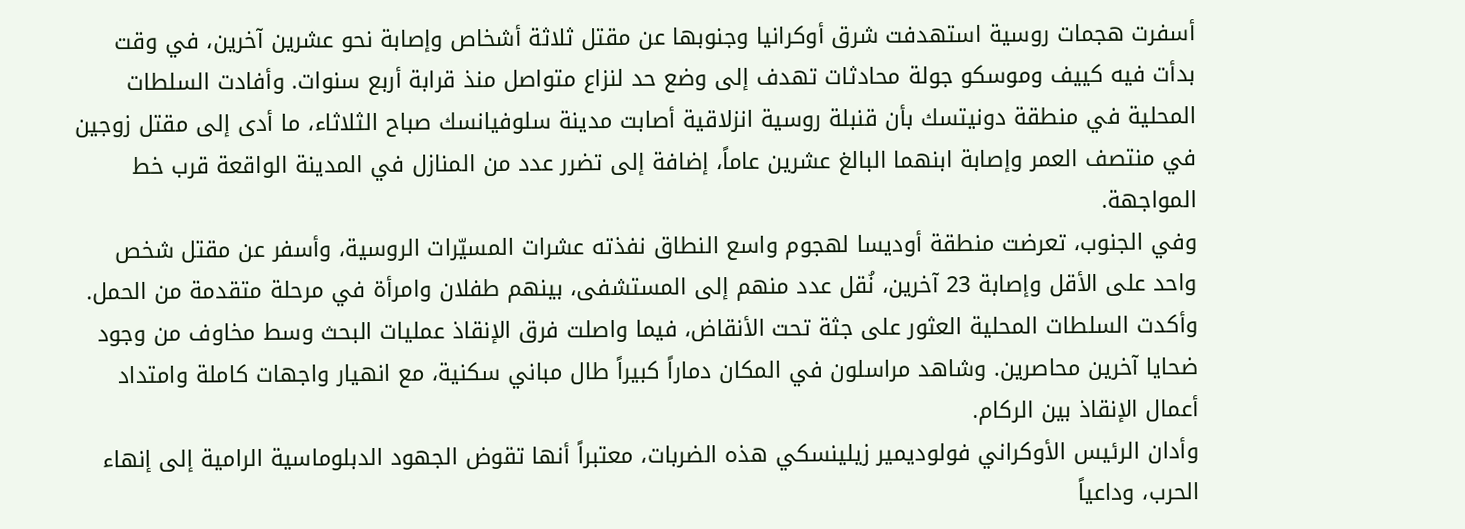أسفرت هجمات روسية استهدفت شرق أوكرانيا وجنوبها عن مقتل ثلاثة أشخاص وإصابة نحو عشرين آخرين، في وقت بدأت فيه كييف وموسكو جولة محادثات تهدف إلى وضع حد لنزاع متواصل منذ قرابة أربع سنوات. وأفادت السلطات المحلية في منطقة دونيتسك بأن قنبلة روسية انزلاقية أصابت مدينة سلوفيانسك صباح الثلاثاء، ما أدى إلى مقتل زوجين في منتصف العمر وإصابة ابنهما البالغ عشرين عاماً، إضافة إلى تضرر عدد من المنازل في المدينة الواقعة قرب خط المواجهة.
وفي الجنوب، تعرضت منطقة أوديسا لهجوم واسع النطاق نفذته عشرات المسيّرات الروسية، وأسفر عن مقتل شخص واحد على الأقل وإصابة 23 آخرين، نُقل عدد منهم إلى المستشفى، بينهم طفلان وامرأة في مرحلة متقدمة من الحمل. وأكدت السلطات المحلية العثور على جثة تحت الأنقاض، فيما واصلت فرق الإنقاذ عمليات البحث وسط مخاوف من وجود ضحايا آخرين محاصرين. وشاهد مراسلون في المكان دماراً كبيراً طال مباني سكنية، مع انهيار واجهات كاملة وامتداد أعمال الإنقاذ بين الركام.
وأدان الرئيس الأوكراني فولوديمير زيلينسكي هذه الضربات، معتبراً أنها تقوض الجهود الدبلوماسية الرامية إلى إنهاء الحرب، وداعياً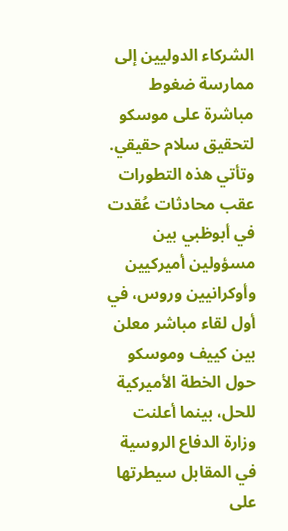الشركاء الدوليين إلى ممارسة ضغوط مباشرة على موسكو لتحقيق سلام حقيقي. وتأتي هذه التطورات عقب محادثات عُقدت في أبوظبي بين مسؤولين أميركيين وأوكرانيين وروس، في أول لقاء مباشر معلن بين كييف وموسكو حول الخطة الأميركية للحل، بينما أعلنت وزارة الدفاع الروسية في المقابل سيطرتها على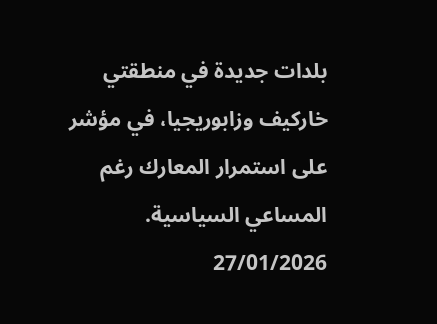بلدات جديدة في منطقتي خاركيف وزابوريجيا، في مؤشر على استمرار المعارك رغم المساعي السياسية.
27/01/2026